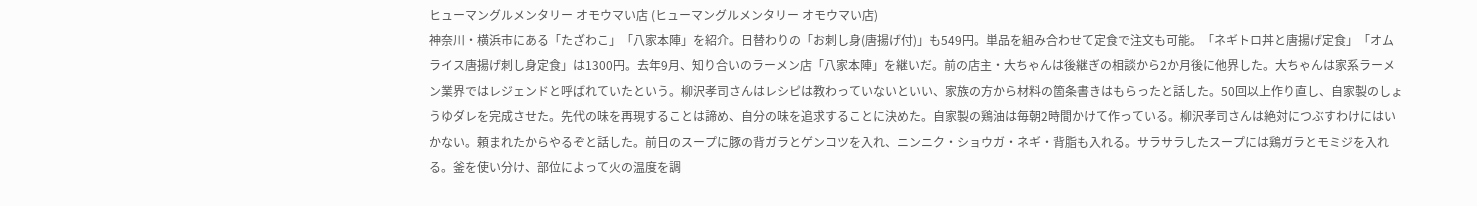ヒューマングルメンタリー オモウマい店 (ヒューマングルメンタリー オモウマい店)
神奈川・横浜市にある「たざわこ」「八家本陣」を紹介。日替わりの「お刺し身(唐揚げ付)」も549円。単品を組み合わせて定食で注文も可能。「ネギトロ丼と唐揚げ定食」「オムライス唐揚げ刺し身定食」は1300円。去年9月、知り合いのラーメン店「八家本陣」を継いだ。前の店主・大ちゃんは後継ぎの相談から2か月後に他界した。大ちゃんは家系ラーメン業界ではレジェンドと呼ばれていたという。柳沢孝司さんはレシピは教わっていないといい、家族の方から材料の箇条書きはもらったと話した。50回以上作り直し、自家製のしょうゆダレを完成させた。先代の味を再現することは諦め、自分の味を追求することに決めた。自家製の鶏油は毎朝2時間かけて作っている。柳沢孝司さんは絶対につぶすわけにはいかない。頼まれたからやるぞと話した。前日のスープに豚の背ガラとゲンコツを入れ、ニンニク・ショウガ・ネギ・背脂も入れる。サラサラしたスープには鶏ガラとモミジを入れる。釜を使い分け、部位によって火の温度を調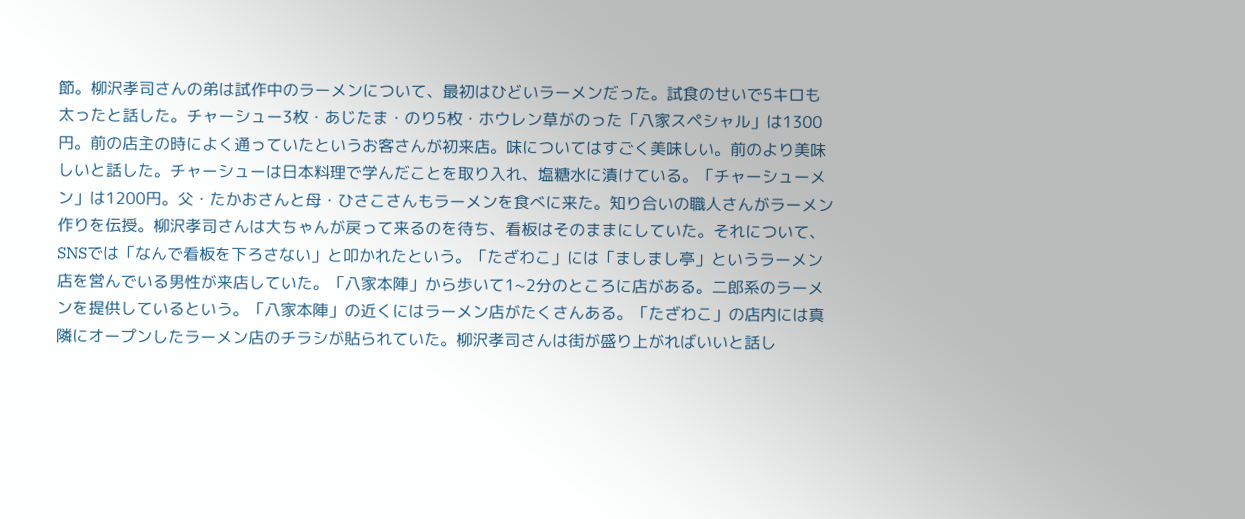節。柳沢孝司さんの弟は試作中のラーメンについて、最初はひどいラーメンだった。試食のせいで5キロも太ったと話した。チャーシュー3枚・あじたま・のり5枚・ホウレン草がのった「八家スペシャル」は1300円。前の店主の時によく通っていたというお客さんが初来店。味についてはすごく美味しい。前のより美味しいと話した。チャーシューは日本料理で学んだことを取り入れ、塩糖水に漬けている。「チャーシューメン」は1200円。父・たかおさんと母・ひさこさんもラーメンを食べに来た。知り合いの職人さんがラーメン作りを伝授。柳沢孝司さんは大ちゃんが戻って来るのを待ち、看板はそのままにしていた。それについて、SNSでは「なんで看板を下ろさない」と叩かれたという。「たざわこ」には「ましまし亭」というラーメン店を営んでいる男性が来店していた。「八家本陣」から歩いて1~2分のところに店がある。二郎系のラーメンを提供しているという。「八家本陣」の近くにはラーメン店がたくさんある。「たざわこ」の店内には真隣にオープンしたラーメン店のチラシが貼られていた。柳沢孝司さんは街が盛り上がればいいと話し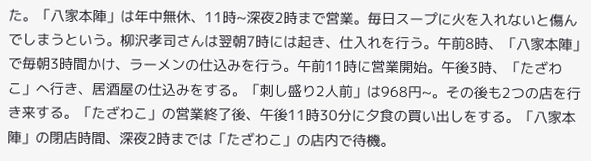た。「八家本陣」は年中無休、11時~深夜2時まで営業。毎日スープに火を入れないと傷んでしまうという。柳沢孝司さんは翌朝7時には起き、仕入れを行う。午前8時、「八家本陣」で毎朝3時間かけ、ラーメンの仕込みを行う。午前11時に営業開始。午後3時、「たざわこ」へ行き、居酒屋の仕込みをする。「刺し盛り2人前」は968円~。その後も2つの店を行き来する。「たざわこ」の営業終了後、午後11時30分に夕食の買い出しをする。「八家本陣」の閉店時間、深夜2時までは「たざわこ」の店内で待機。